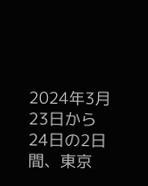2024年3月23日から24日の2日間、東京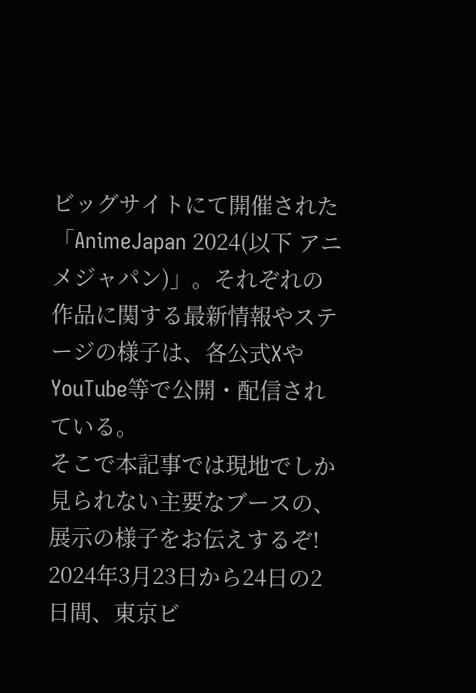ビッグサイトにて開催された「AnimeJapan 2024(以下 アニメジャパン)」。それぞれの作品に関する最新情報やステージの様子は、各公式XやYouTube等で公開・配信されている。
そこで本記事では現地でしか見られない主要なブースの、展示の様子をお伝えするぞ!
2024年3月23日から24日の2日間、東京ビ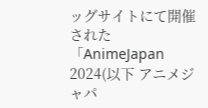ッグサイトにて開催された「AnimeJapan 2024(以下 アニメジャパ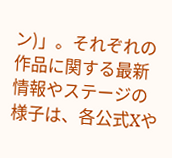ン)」。それぞれの作品に関する最新情報やステージの様子は、各公式Xや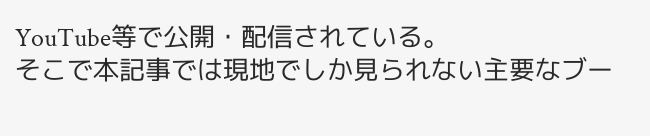YouTube等で公開・配信されている。
そこで本記事では現地でしか見られない主要なブー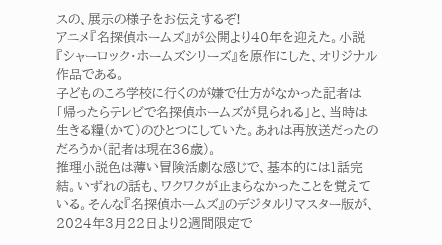スの、展示の様子をお伝えするぞ!
アニメ『名探偵ホームズ』が公開より40年を迎えた。小説『シャーロック・ホームズシリーズ』を原作にした、オリジナル作品である。
子どものころ学校に行くのが嫌で仕方がなかった記者は「帰ったらテレビで名探偵ホームズが見られる」と、当時は生きる糧(かて)のひとつにしていた。あれは再放送だったのだろうか(記者は現在36歳)。
推理小説色は薄い冒険活劇な感じで、基本的には1話完結。いずれの話も、ワクワクが止まらなかったことを覚えている。そんな『名探偵ホームズ』のデジタルリマスター版が、2024年3月22日より2週間限定で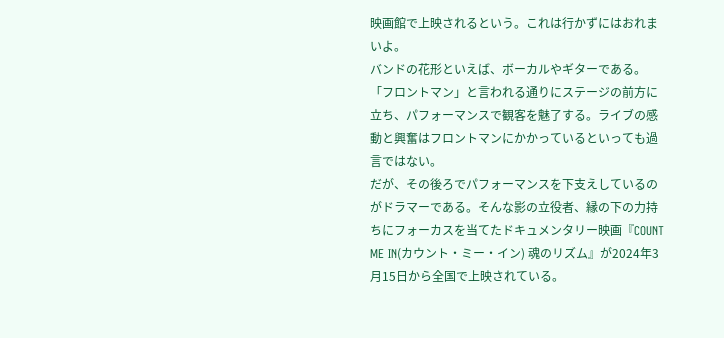映画館で上映されるという。これは行かずにはおれまいよ。
バンドの花形といえば、ボーカルやギターである。「フロントマン」と言われる通りにステージの前方に立ち、パフォーマンスで観客を魅了する。ライブの感動と興奮はフロントマンにかかっているといっても過言ではない。
だが、その後ろでパフォーマンスを下支えしているのがドラマーである。そんな影の立役者、縁の下の力持ちにフォーカスを当てたドキュメンタリー映画『COUNT ME IN(カウント・ミー・イン) 魂のリズム』が2024年3月15日から全国で上映されている。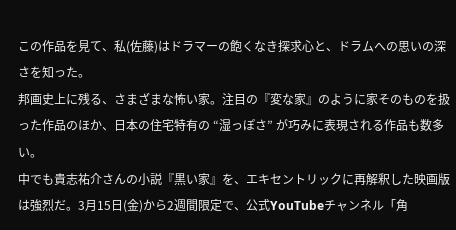この作品を見て、私(佐藤)はドラマーの飽くなき探求心と、ドラムへの思いの深さを知った。
邦画史上に残る、さまざまな怖い家。注目の『変な家』のように家そのものを扱った作品のほか、日本の住宅特有の “湿っぽさ” が巧みに表現される作品も数多い。
中でも貴志祐介さんの小説『黒い家』を、エキセントリックに再解釈した映画版は強烈だ。3月15日(金)から2週間限定で、公式YouTubeチャンネル「角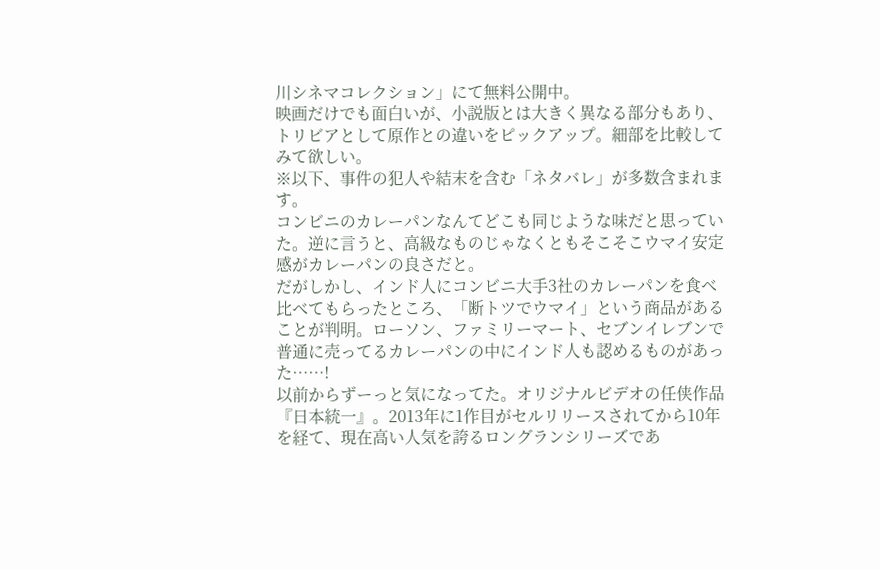川シネマコレクション」にて無料公開中。
映画だけでも面白いが、小説版とは大きく異なる部分もあり、トリビアとして原作との違いをピックアップ。細部を比較してみて欲しい。
※以下、事件の犯人や結末を含む「ネタバレ」が多数含まれます。
コンビニのカレーパンなんてどこも同じような味だと思っていた。逆に言うと、高級なものじゃなくともそこそこウマイ安定感がカレーパンの良さだと。
だがしかし、インド人にコンビニ大手3社のカレーパンを食べ比べてもらったところ、「断トツでウマイ」という商品があることが判明。ローソン、ファミリーマート、セブンイレブンで普通に売ってるカレーパンの中にインド人も認めるものがあった……!
以前からずーっと気になってた。オリジナルビデオの任侠作品『日本統一』。2013年に1作目がセルリリースされてから10年を経て、現在高い人気を誇るロングランシリーズであ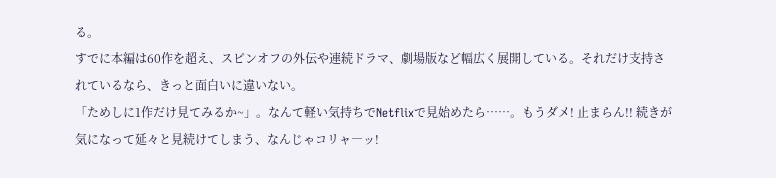る。
すでに本編は60作を超え、スピンオフの外伝や連続ドラマ、劇場版など幅広く展開している。それだけ支持されているなら、きっと面白いに違いない。
「ためしに1作だけ見てみるか~」。なんて軽い気持ちでNetflixで見始めたら……。もうダメ! 止まらん!! 続きが気になって延々と見続けてしまう、なんじゃコリャ―ッ!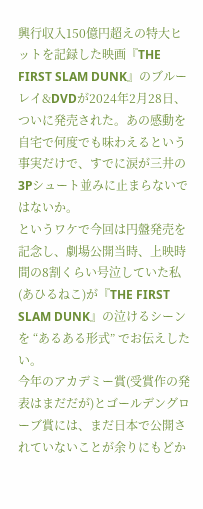興行収入150億円超えの特大ヒットを記録した映画『THE FIRST SLAM DUNK』のブルーレイ&DVDが2024年2月28日、ついに発売された。あの感動を自宅で何度でも味わえるという事実だけで、すでに涙が三井の3Pシュート並みに止まらないではないか。
というワケで今回は円盤発売を記念し、劇場公開当時、上映時間の8割くらい号泣していた私(あひるねこ)が『THE FIRST SLAM DUNK』の泣けるシーンを “あるある形式” でお伝えしたい。
今年のアカデミー賞(受賞作の発表はまだだが)とゴールデングローブ賞には、まだ日本で公開されていないことが余りにもどか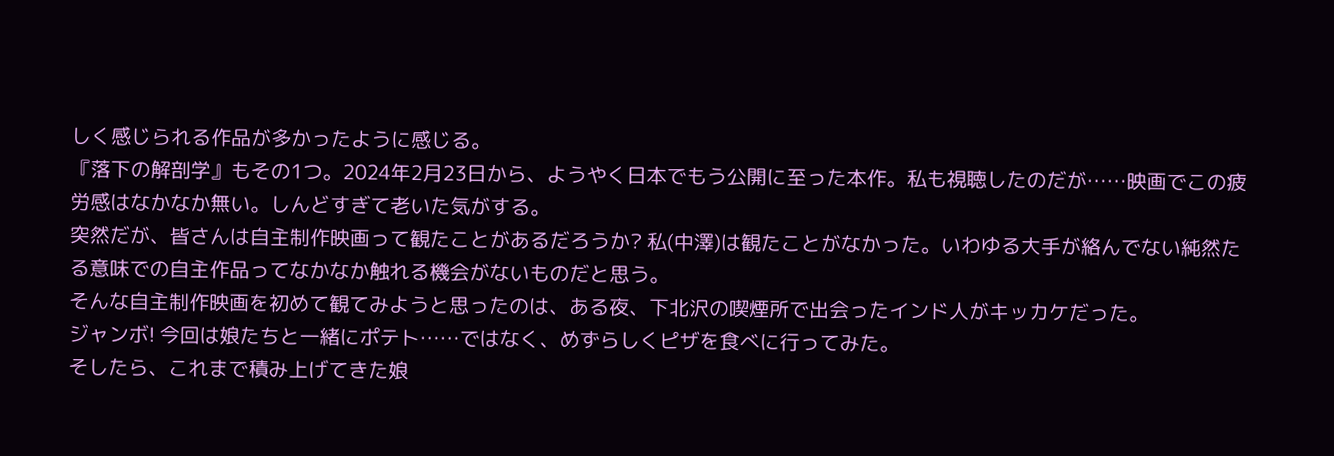しく感じられる作品が多かったように感じる。
『落下の解剖学』もその1つ。2024年2月23日から、ようやく日本でもう公開に至った本作。私も視聴したのだが……映画でこの疲労感はなかなか無い。しんどすぎて老いた気がする。
突然だが、皆さんは自主制作映画って観たことがあるだろうか? 私(中澤)は観たことがなかった。いわゆる大手が絡んでない純然たる意味での自主作品ってなかなか触れる機会がないものだと思う。
そんな自主制作映画を初めて観てみようと思ったのは、ある夜、下北沢の喫煙所で出会ったインド人がキッカケだった。
ジャンボ! 今回は娘たちと一緒にポテト……ではなく、めずらしくピザを食べに行ってみた。
そしたら、これまで積み上げてきた娘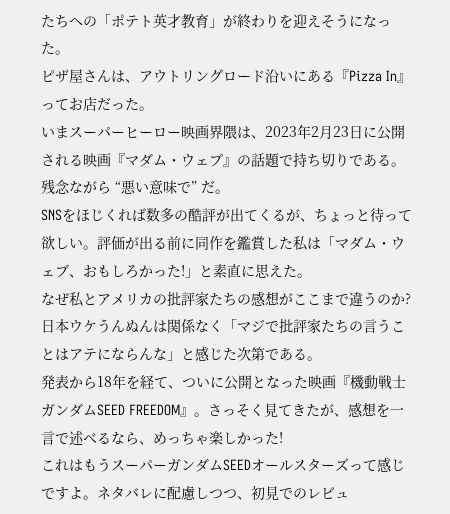たちへの「ポテト英才教育」が終わりを迎えそうになった。
ピザ屋さんは、アウトリングロード沿いにある『Pizza In』ってお店だった。
いまスーパーヒーロー映画界隈は、2023年2月23日に公開される映画『マダム・ウェブ』の話題で持ち切りである。残念ながら “悪い意味で” だ。
SNSをほじくれば数多の酷評が出てくるが、ちょっと待って欲しい。評価が出る前に同作を鑑賞した私は「マダム・ウェブ、おもしろかった!」と素直に思えた。
なぜ私とアメリカの批評家たちの感想がここまで違うのか? 日本ウケうんぬんは関係なく「マジで批評家たちの言うことはアテにならんな」と感じた次第である。
発表から18年を経て、ついに公開となった映画『機動戦士ガンダムSEED FREEDOM』。さっそく見てきたが、感想を一言で述べるなら、めっちゃ楽しかった!
これはもうスーパーガンダムSEEDオールスターズって感じですよ。ネタバレに配慮しつつ、初見でのレビュ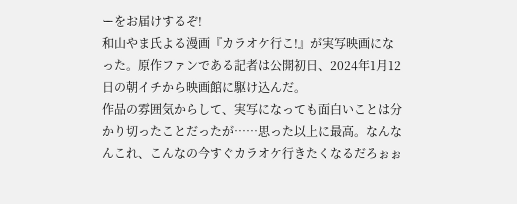ーをお届けするぞ!
和山やま氏よる漫画『カラオケ行こ!』が実写映画になった。原作ファンである記者は公開初日、2024年1月12日の朝イチから映画館に駆け込んだ。
作品の雰囲気からして、実写になっても面白いことは分かり切ったことだったが……思った以上に最高。なんなんこれ、こんなの今すぐカラオケ行きたくなるだろぉぉ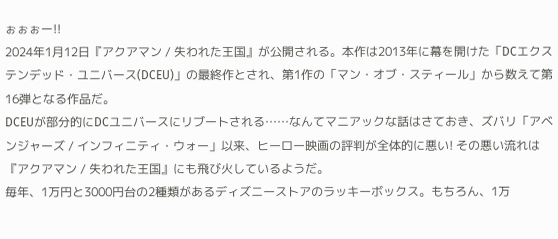ぉぉぉー!!
2024年1月12日『アクアマン / 失われた王国』が公開される。本作は2013年に幕を開けた「DCエクステンデッド・ユニバース(DCEU)」の最終作とされ、第1作の「マン・オブ・スティール」から数えて第16弾となる作品だ。
DCEUが部分的にDCユニバースにリブートされる……なんてマニアックな話はさておき、ズバリ「アベンジャーズ / インフィニティ・ウォー」以来、ヒーロー映画の評判が全体的に悪い! その悪い流れは『アクアマン / 失われた王国』にも飛び火しているようだ。
毎年、1万円と3000円台の2種類があるディズニーストアのラッキーボックス。もちろん、1万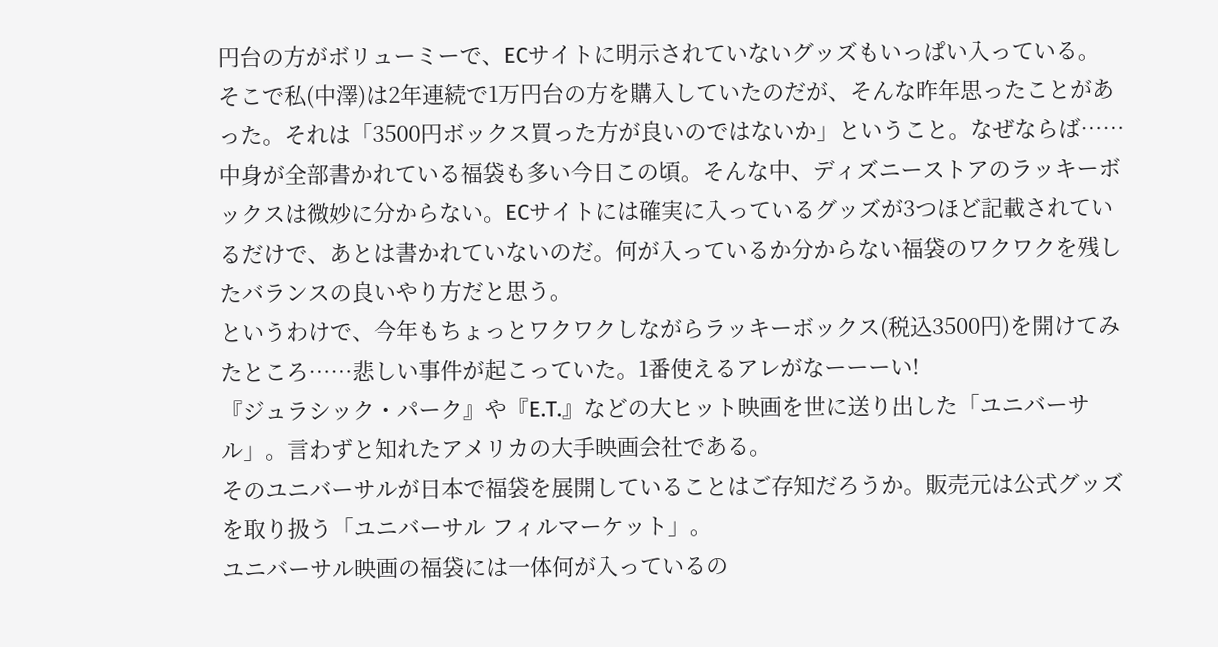円台の方がボリューミーで、ECサイトに明示されていないグッズもいっぱい入っている。
そこで私(中澤)は2年連続で1万円台の方を購入していたのだが、そんな昨年思ったことがあった。それは「3500円ボックス買った方が良いのではないか」ということ。なぜならば……
中身が全部書かれている福袋も多い今日この頃。そんな中、ディズニーストアのラッキーボックスは微妙に分からない。ECサイトには確実に入っているグッズが3つほど記載されているだけで、あとは書かれていないのだ。何が入っているか分からない福袋のワクワクを残したバランスの良いやり方だと思う。
というわけで、今年もちょっとワクワクしながらラッキーボックス(税込3500円)を開けてみたところ……悲しい事件が起こっていた。1番使えるアレがなーーーい!
『ジュラシック・パーク』や『E.T.』などの大ヒット映画を世に送り出した「ユニバーサル」。言わずと知れたアメリカの大手映画会社である。
そのユニバーサルが日本で福袋を展開していることはご存知だろうか。販売元は公式グッズを取り扱う「ユニバーサル フィルマーケット」。
ユニバーサル映画の福袋には一体何が入っているの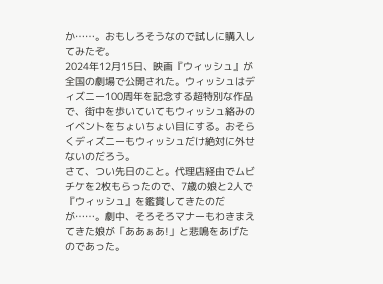か……。おもしろそうなので試しに購入してみたぞ。
2024年12月15日、映画『ウィッシュ』が全国の劇場で公開された。ウィッシュはディズニー100周年を記念する超特別な作品で、街中を歩いていてもウィッシュ絡みのイベントをちょいちょい目にする。おそらくディズニーもウィッシュだけ絶対に外せないのだろう。
さて、つい先日のこと。代理店経由でムビチケを2枚もらったので、7歳の娘と2人で『ウィッシュ』を鑑賞してきたのだが……。劇中、そろそろマナーもわきまえてきた娘が「ああぁあ!」と悲鳴をあげたのであった。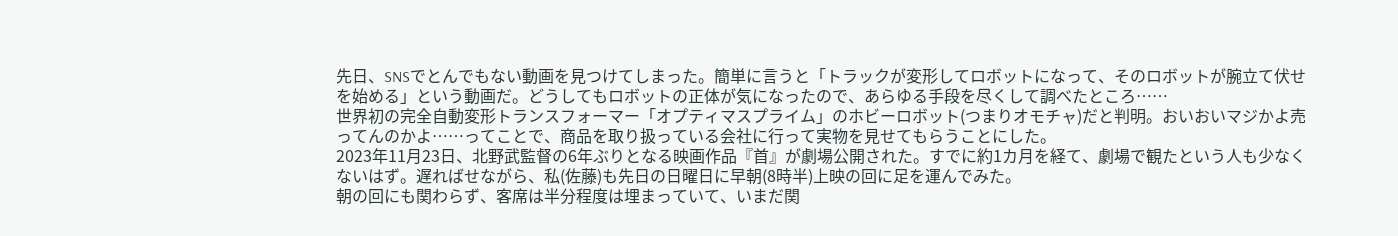先日、SNSでとんでもない動画を見つけてしまった。簡単に言うと「トラックが変形してロボットになって、そのロボットが腕立て伏せを始める」という動画だ。どうしてもロボットの正体が気になったので、あらゆる手段を尽くして調べたところ……
世界初の完全自動変形トランスフォーマー「オプティマスプライム」のホビーロボット(つまりオモチャ)だと判明。おいおいマジかよ売ってんのかよ……ってことで、商品を取り扱っている会社に行って実物を見せてもらうことにした。
2023年11月23日、北野武監督の6年ぶりとなる映画作品『首』が劇場公開された。すでに約1カ月を経て、劇場で観たという人も少なくないはず。遅ればせながら、私(佐藤)も先日の日曜日に早朝(8時半)上映の回に足を運んでみた。
朝の回にも関わらず、客席は半分程度は埋まっていて、いまだ関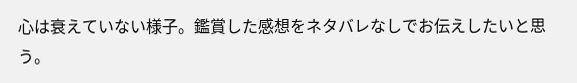心は衰えていない様子。鑑賞した感想をネタバレなしでお伝えしたいと思う。